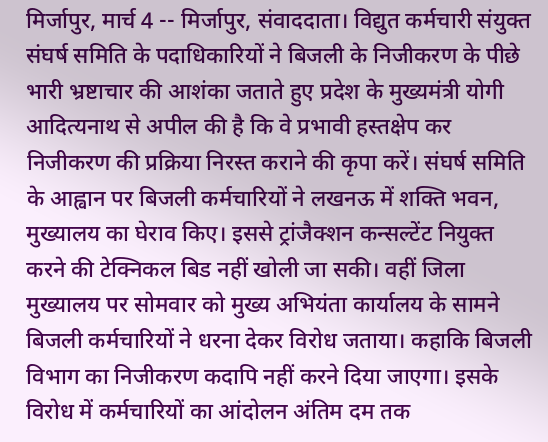मिर्जापुर, मार्च 4 -- मिर्जापुर, संवाददाता। विद्युत कर्मचारी संयुक्त संघर्ष समिति के पदाधिकारियों ने बिजली के निजीकरण के पीछे भारी भ्रष्टाचार की आशंका जताते हुए प्रदेश के मुख्यमंत्री योगी आदित्यनाथ से अपील की है कि वे प्रभावी हस्तक्षेप कर निजीकरण की प्रक्रिया निरस्त कराने की कृपा करें। संघर्ष समिति के आह्वान पर बिजली कर्मचारियों ने लखनऊ में शक्ति भवन, मुख्यालय का घेराव किए। इससे ट्रांजैक्शन कन्सल्टेंट नियुक्त करने की टेक्निकल बिड नहीं खोली जा सकी। वहीं जिला मुख्यालय पर सोमवार को मुख्य अभियंता कार्यालय के सामने बिजली कर्मचारियों ने धरना देकर विरोध जताया। कहाकि बिजली विभाग का निजीकरण कदापि नहीं करने दिया जाएगा। इसके विरोध में कर्मचारियों का आंदोलन अंतिम दम तक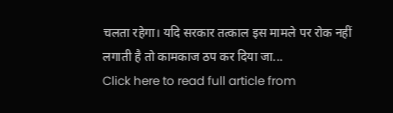चलता रहेगा। यदि सरकार तत्काल इस मामले पर रोक नहीं लगाती है तो कामकाज ठप कर दिया जा...
Click here to read full article from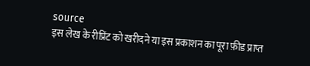source
इस लेख के रीप्रिंट को खरीदने या इस प्रकाशन का पूरा फ़ीड प्राप्त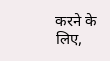करने के लिए,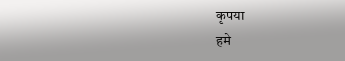कृपया
हमे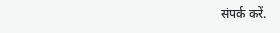संपर्क करें.